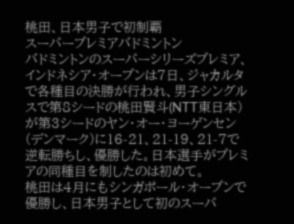桃田、日本男子で初制覇
スーパープレミアバドミントン
バドミントンのスーパーシリーズプレミア、インドネシア・オープンは7日、ジャカルタで各種目の決勝が行われ、男子シングルスで第8シードの桃田賢斗(NTT東日本)が第3シードのヤン・オー・ヨーゲンセン(デンマーク)に16-21、21-19、21-7で逆転勝ちし、優勝した。日本選手がプレミアの同種目を制したのは初めて。
桃田は4月にもシンガポール・オープンで優勝し、日本男子として初のスーパ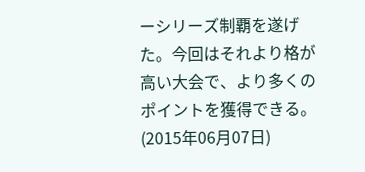ーシリーズ制覇を遂げた。今回はそれより格が高い大会で、より多くのポイントを獲得できる。(2015年06月07日)